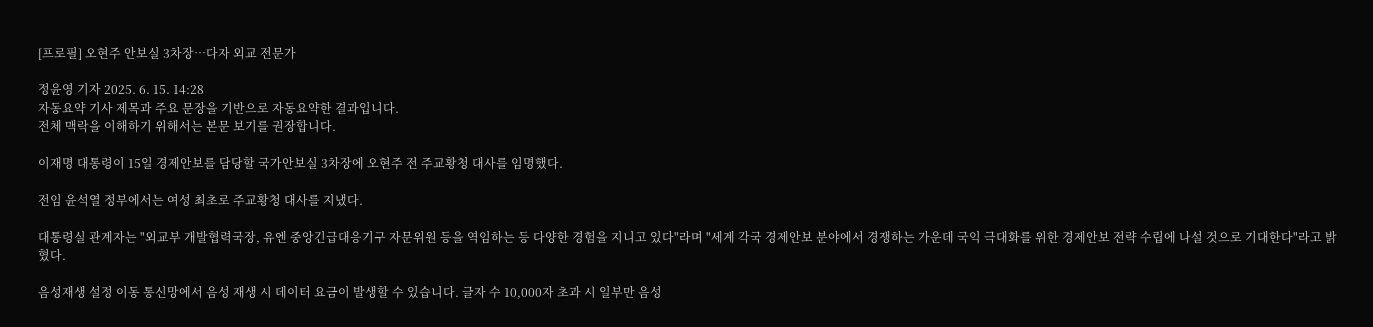[프로필] 오현주 안보실 3차장…다자 외교 전문가

정윤영 기자 2025. 6. 15. 14:28
자동요약 기사 제목과 주요 문장을 기반으로 자동요약한 결과입니다.
전체 맥락을 이해하기 위해서는 본문 보기를 권장합니다.

이재명 대통령이 15일 경제안보를 담당할 국가안보실 3차장에 오현주 전 주교황청 대사를 임명했다.

전임 윤석열 정부에서는 여성 최초로 주교황청 대사를 지냈다.

대통령실 관계자는 "외교부 개발협력국장, 유엔 중앙긴급대응기구 자문위원 등을 역임하는 등 다양한 경험을 지니고 있다"라며 "세계 각국 경제안보 분야에서 경쟁하는 가운데 국익 극대화를 위한 경제안보 전략 수립에 나설 것으로 기대한다"라고 밝혔다.

음성재생 설정 이동 통신망에서 음성 재생 시 데이터 요금이 발생할 수 있습니다. 글자 수 10,000자 초과 시 일부만 음성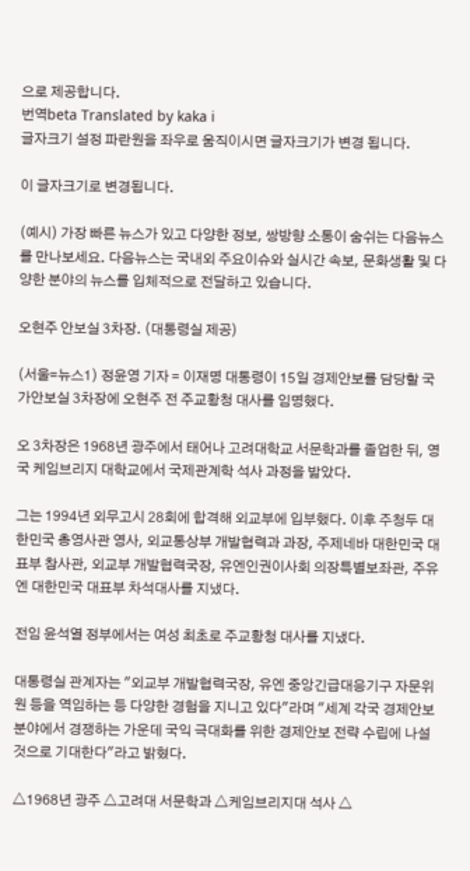으로 제공합니다.
번역beta Translated by kaka i
글자크기 설정 파란원을 좌우로 움직이시면 글자크기가 변경 됩니다.

이 글자크기로 변경됩니다.

(예시) 가장 빠른 뉴스가 있고 다양한 정보, 쌍방향 소통이 숨쉬는 다음뉴스를 만나보세요. 다음뉴스는 국내외 주요이슈와 실시간 속보, 문화생활 및 다양한 분야의 뉴스를 입체적으로 전달하고 있습니다.

오현주 안보실 3차장. (대통령실 제공)

(서울=뉴스1) 정윤영 기자 = 이재명 대통령이 15일 경제안보를 담당할 국가안보실 3차장에 오현주 전 주교황청 대사를 임명했다.

오 3차장은 1968년 광주에서 태어나 고려대학교 서문학과를 졸업한 뒤, 영국 케임브리지 대학교에서 국제관계학 석사 과정을 밟았다.

그는 1994년 외무고시 28회에 합격해 외교부에 입부했다. 이후 주청두 대한민국 총영사관 영사, 외교통상부 개발협력과 과장, 주제네바 대한민국 대표부 참사관, 외교부 개발협력국장, 유엔인권이사회 의장특별보좌관, 주유엔 대한민국 대표부 차석대사를 지냈다.

전임 윤석열 정부에서는 여성 최초로 주교황청 대사를 지냈다.

대통령실 관계자는 "외교부 개발협력국장, 유엔 중앙긴급대응기구 자문위원 등을 역임하는 등 다양한 경험을 지니고 있다"라며 "세계 각국 경제안보 분야에서 경쟁하는 가운데 국익 극대화를 위한 경제안보 전략 수립에 나설 것으로 기대한다"라고 밝혔다.

△1968년 광주 △고려대 서문학과 △케임브리지대 석사 △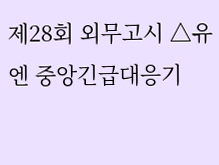제28회 외무고시 △유엔 중앙긴급대응기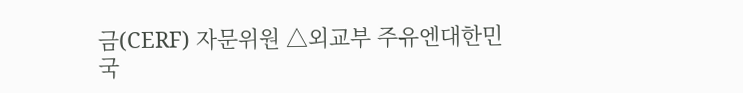금(CERF) 자문위원 △외교부 주유엔대한민국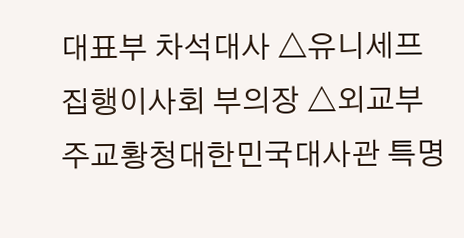대표부 차석대사 △유니세프 집행이사회 부의장 △외교부 주교황청대한민국대사관 특명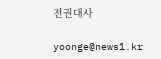전권대사

yoonge@news1.kr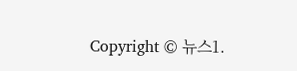Copyright © 뉴스1.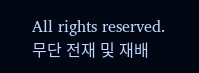All rights reserved. 무단 전재 및 재배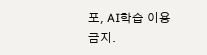포, AI학습 이용 금지.